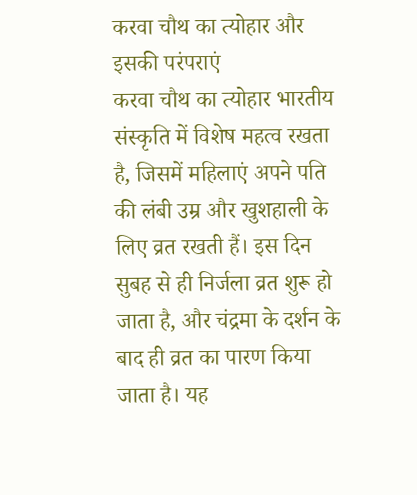करवा चौथ का त्योहार और इसकी परंपराएं
करवा चौथ का त्योहार भारतीय संस्कृति में विशेष महत्व रखता है, जिसमें महिलाएं अपने पति की लंबी उम्र और खुशहाली के लिए व्रत रखती हैं। इस दिन सुबह से ही निर्जला व्रत शुरू हो जाता है, और चंद्रमा के दर्शन के बाद ही व्रत का पारण किया जाता है। यह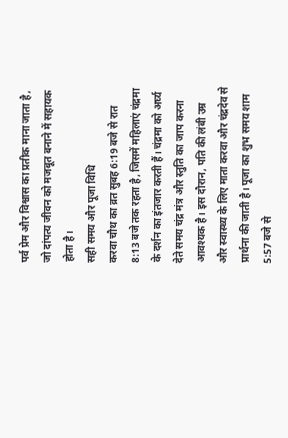पर्व प्रेम और विश्वास का प्रतीक माना जाता है, जो दांपत्य जीवन को मजबूत बनाने में सहायक होता है।
सही समय और पूजा विधि
करवा चौथ का व्रत सुबह 6:19 बजे से रात 8:13 बजे तक रहता है, जिसमें महिलाएं चंद्रमा के दर्शन का इंतजार करती हैं। चंद्रमा को अर्घ्य देते समय चंद्र मंत्र और स्तुति का जाप करना आवश्यक है। इस दौरान, पति की लंबी उम्र और स्वास्थ्य के लिए माता करवा और चंद्रदेव से प्रार्थना की जाती है। पूजा का शुभ समय शाम 5:57 बजे से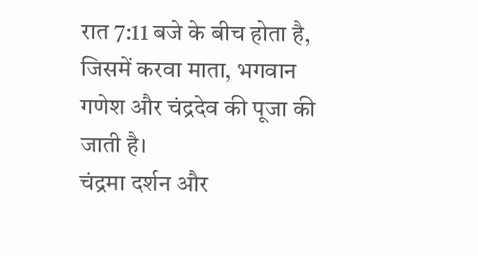रात 7:11 बजे के बीच होता है, जिसमें करवा माता, भगवान गणेश और चंद्रदेव की पूजा की जाती है।
चंद्रमा दर्शन और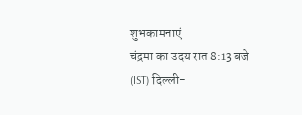शुभकामनाएं
चंद्रमा का उदय रात 8:13 बजे (IST) दिल्ली-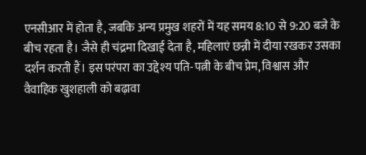एनसीआर में होता है, जबकि अन्य प्रमुख शहरों में यह समय 8:10 से 9:20 बजे के बीच रहता है। जैसे ही चंद्रमा दिखाई देता है, महिलाएं छन्नी में दीया रखकर उसका दर्शन करती हैं। इस परंपरा का उद्देश्य पति-पत्नी के बीच प्रेम, विश्वास और वैवाहिक खुशहाली को बढ़ावा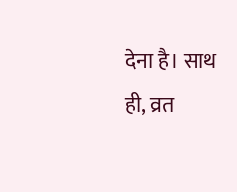देना है। साथ ही, व्रत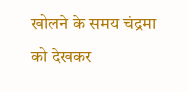खोलने के समय चंद्रमा को देखकर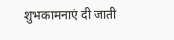शुभकामनाएं दी जाती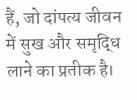हैं, जो दांपत्य जीवन में सुख और समृद्धि लाने का प्रतीक है।